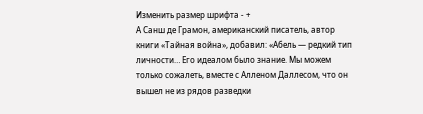Изменить размер шрифта - +
А Санш де Грамон, американский писатель, автор книги «Тайная война», добавил: «Абель — редкий тип личности… Его идеалом было знание. Мы можем только сожалеть, вместе с Алленом Даллесом, что он вышел не из рядов разведки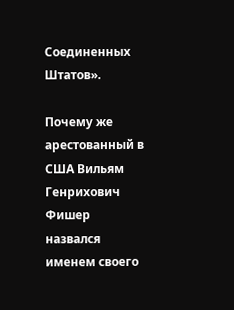Соединенных Штатов».

Почему же арестованный в США Вильям Генрихович Фишер назвался именем своего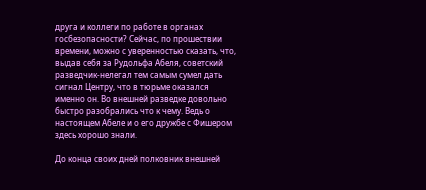друга и коллеги по работе в органах госбезопасности? Сейчас, по прошествии времени, можно с уверенностью сказать, что, выдав себя за Рудольфа Абеля, советский разведчик-нелегал тем самым сумел дать сигнал Центру, что в тюрьме оказался именно он. Во внешней разведке довольно быстро разобрались что к чему. Ведь о настоящем Абеле и о его дружбе с Фишером здесь хорошо знали.

До конца своих дней полковник внешней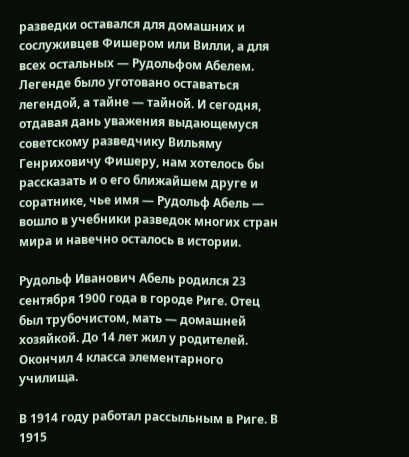разведки оставался для домашних и сослуживцев Фишером или Вилли, а для всех остальных — Рудольфом Абелем. Легенде было уготовано оставаться легендой, а тайне — тайной. И сегодня, отдавая дань уважения выдающемуся советскому разведчику Вильяму Генриховичу Фишеру, нам хотелось бы рассказать и о его ближайшем друге и соратнике, чье имя — Рудольф Абель — вошло в учебники разведок многих стран мира и навечно осталось в истории.

Рудольф Иванович Абель родился 23 сентября 1900 года в городе Риге. Отец был трубочистом, мать — домашней хозяйкой. До 14 лет жил у родителей. Окончил 4 класса элементарного училища.

В 1914 году работал рассыльным в Риге. В 1915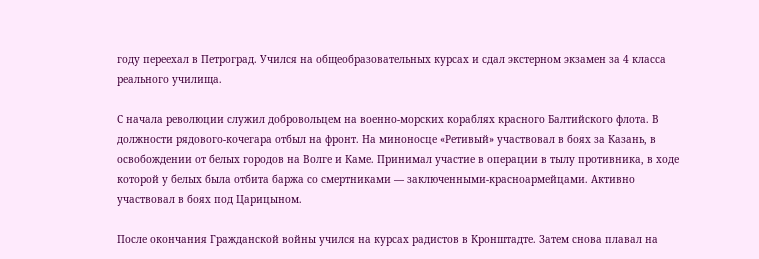году переехал в Петроград. Учился на общеобразовательных курсах и сдал экстерном экзамен за 4 класса реального училища.

С начала революции служил добровольцем на военно-морских кораблях красного Балтийского флота. В должности рядового-кочегара отбыл на фронт. На миноносце «Ретивый» участвовал в боях за Казань, в освобождении от белых городов на Волге и Каме. Принимал участие в операции в тылу противника, в ходе которой у белых была отбита баржа со смертниками — заключенными-красноармейцами. Активно участвовал в боях под Царицыном.

После окончания Гражданской войны учился на курсах радистов в Кронштадте. Затем снова плавал на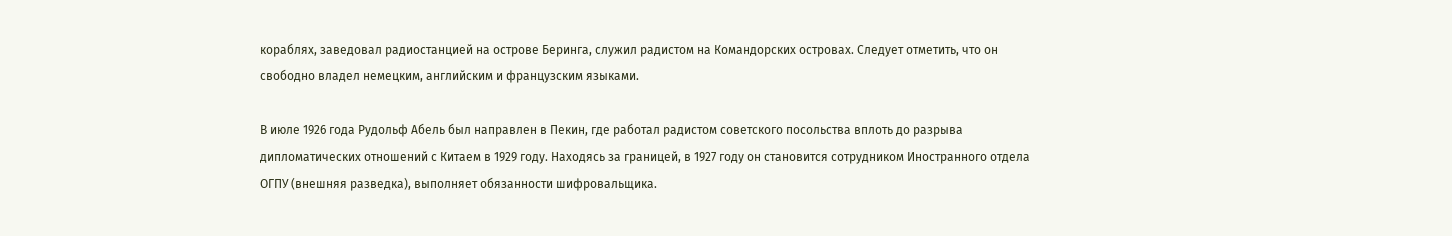кораблях, заведовал радиостанцией на острове Беринга, служил радистом на Командорских островах. Следует отметить, что он свободно владел немецким, английским и французским языками.

В июле 1926 года Рудольф Абель был направлен в Пекин, где работал радистом советского посольства вплоть до разрыва дипломатических отношений с Китаем в 1929 году. Находясь за границей, в 1927 году он становится сотрудником Иностранного отдела ОГПУ (внешняя разведка), выполняет обязанности шифровальщика.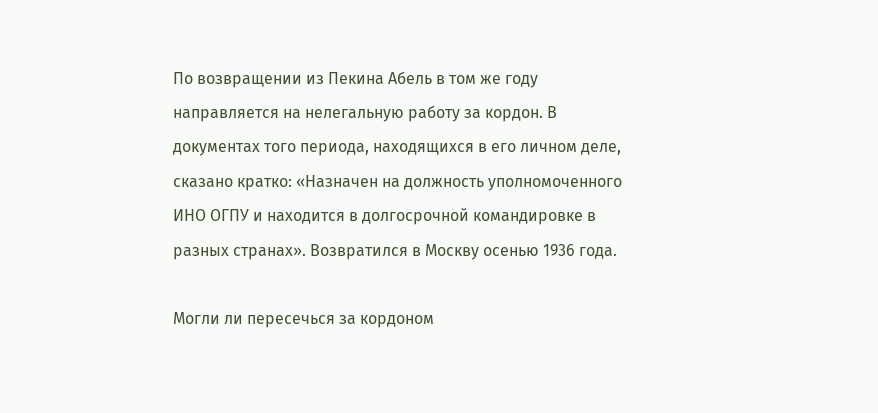По возвращении из Пекина Абель в том же году направляется на нелегальную работу за кордон. В документах того периода, находящихся в его личном деле, сказано кратко: «Назначен на должность уполномоченного ИНО ОГПУ и находится в долгосрочной командировке в разных странах». Возвратился в Москву осенью 1936 года.

Могли ли пересечься за кордоном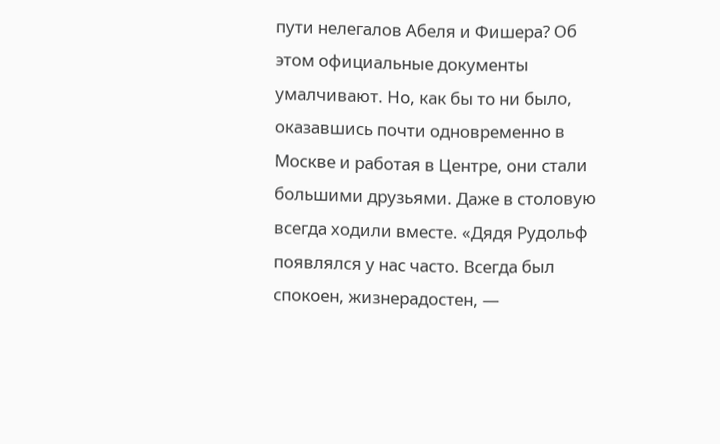пути нелегалов Абеля и Фишера? Об этом официальные документы умалчивают. Но, как бы то ни было, оказавшись почти одновременно в Москве и работая в Центре, они стали большими друзьями. Даже в столовую всегда ходили вместе. «Дядя Рудольф появлялся у нас часто. Всегда был спокоен, жизнерадостен, —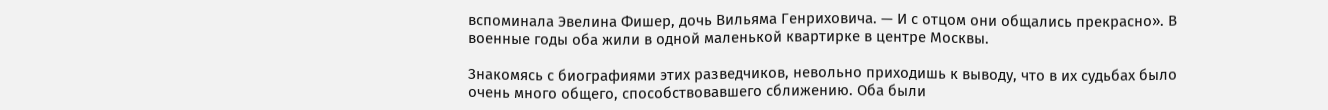вспоминала Эвелина Фишер, дочь Вильяма Генриховича. — И с отцом они общались прекрасно». В военные годы оба жили в одной маленькой квартирке в центре Москвы.

Знакомясь с биографиями этих разведчиков, невольно приходишь к выводу, что в их судьбах было очень много общего, способствовавшего сближению. Оба были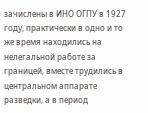зачислены в ИНО ОГПУ в 1927 году, практически в одно и то же время находились на нелегальной работе за границей, вместе трудились в центральном аппарате разведки, а в период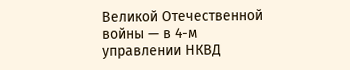Великой Отечественной войны — в 4-м управлении НКВД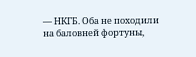— НКГБ. Оба не походили на баловней фортуны,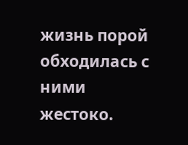жизнь порой обходилась с ними жестоко.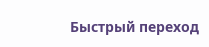Быстрый переход